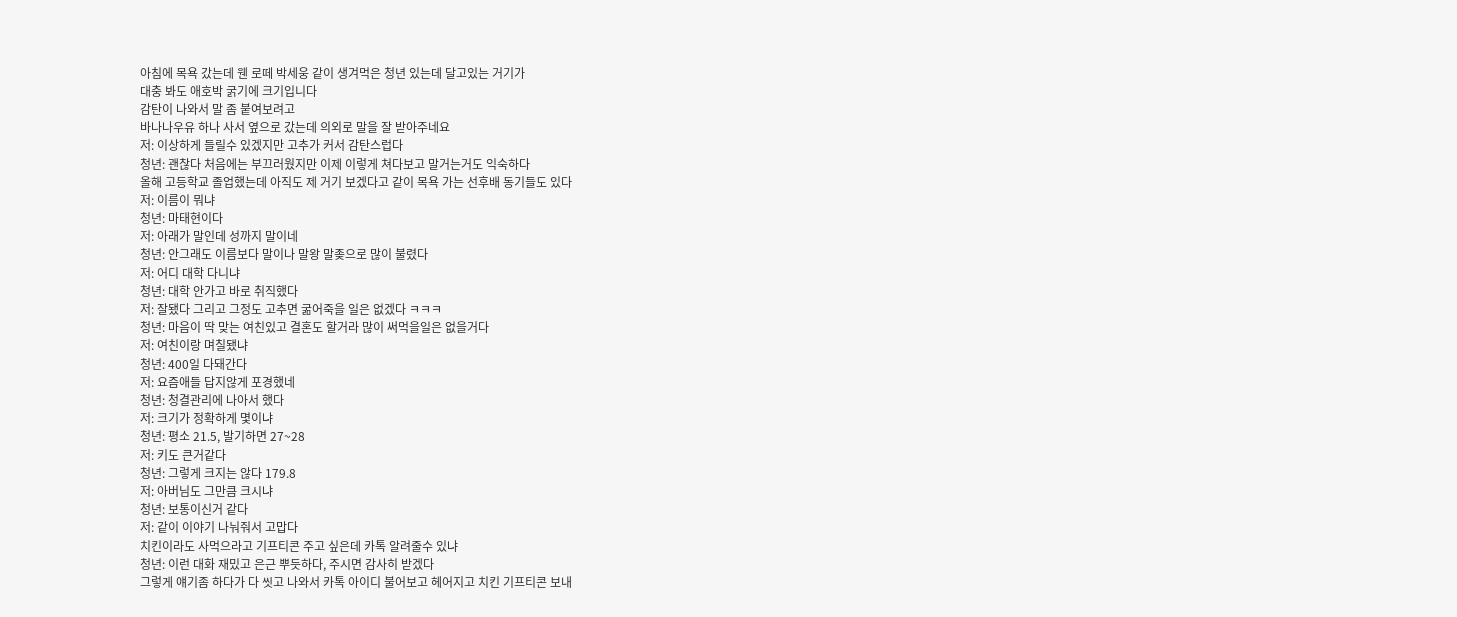아침에 목욕 갔는데 웬 로떼 박세웅 같이 생겨먹은 청년 있는데 달고있는 거기가
대충 봐도 애호박 굵기에 크기입니다
감탄이 나와서 말 좀 붙여보려고
바나나우유 하나 사서 옆으로 갔는데 의외로 말을 잘 받아주네요
저: 이상하게 들릴수 있겠지만 고추가 커서 감탄스럽다
청년: 괜찮다 처음에는 부끄러웠지만 이제 이렇게 쳐다보고 말거는거도 익숙하다
올해 고등학교 졸업했는데 아직도 제 거기 보겠다고 같이 목욕 가는 선후배 동기들도 있다
저: 이름이 뭐냐
청년: 마태현이다
저: 아래가 말인데 성까지 말이네
청년: 안그래도 이름보다 말이나 말왕 말좆으로 많이 불렸다
저: 어디 대학 다니냐
청년: 대학 안가고 바로 취직했다
저: 잘됐다 그리고 그정도 고추면 굶어죽을 일은 없겠다 ㅋㅋㅋ
청년: 마음이 딱 맞는 여친있고 결혼도 할거라 많이 써먹을일은 없을거다
저: 여친이랑 며칠됐냐
청년: 400일 다돼간다
저: 요즘애들 답지않게 포경했네
청년: 청결관리에 나아서 했다
저: 크기가 정확하게 몇이냐
청년: 평소 21.5, 발기하면 27~28
저: 키도 큰거같다
청년: 그렇게 크지는 않다 179.8
저: 아버님도 그만큼 크시냐
청년: 보통이신거 같다
저: 같이 이야기 나눠줘서 고맙다
치킨이라도 사먹으라고 기프티콘 주고 싶은데 카톡 알려줄수 있냐
청년: 이런 대화 재밌고 은근 뿌듯하다, 주시면 감사히 받겠다
그렇게 얘기좀 하다가 다 씻고 나와서 카톡 아이디 불어보고 헤어지고 치킨 기프티콘 보내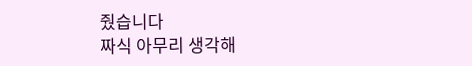줬습니다
짜식 아무리 생각해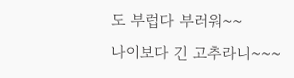도 부럽다 부러워~~
나이보다 긴 고추라니~~~